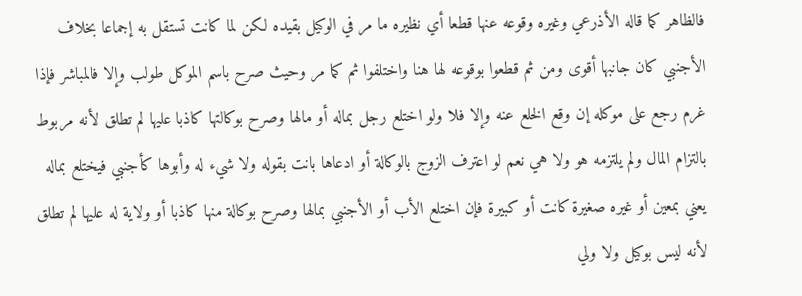فالظاهر كما قاله الأذرعي وغيره وقوعه عنها قطعا أي نظيره ما مر في الوكيل بقيده لكن لما كانت تستقل به إجماعا بخلاف الأجنبي كان جانبها أقوى ومن ثم قطعوا بوقوعه لها هنا واختلفوا ثم كما مر وحيث صرح باسم الموكل طولب وإلا فالمباشر فإذا غرم رجع على موكله إن وقع الخلع عنه وإلا فلا ولو اختلع رجل بماله أو مالها وصرح بوكالتها كاذبا عليها لم تطلق لأنه مربوط بالتزام المال ولم يلتزمه هو ولا هي نعم لو اعترف الزوج بالوكالة أو ادعاها بانت بقوله ولا شيء له وأبوها كأجنبي فيختلع بماله يعني بمعين أو غيره صغيرة كانت أو كبيرة فإن اختلع الأب أو الأجنبي بمالها وصرح بوكالة منها كاذبا أو ولاية له عليها لم تطلق لأنه ليس بوكيل ولا ولي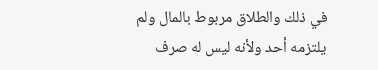في ذلك والطلاق مربوط بالمال ولم يلتزمه أحد ولأنه ليس له صرف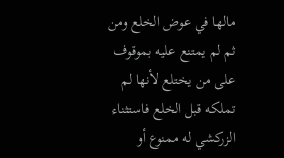مالها في عوض الخلع ومن ثم لم يمتنع عليه بموقوف على من يختلع لأنها لم تملكه قبل الخلع فاستثناء الزركشي له ممنوع أو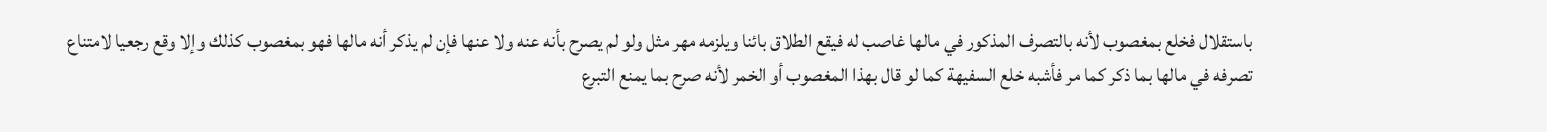باستقلال فخلع بمغصوب لأنه بالتصرف المذكور في مالها غاصب له فيقع الطلاق بائنا ويلزمه مهر مثل ولو لم يصرح بأنه عنه ولا عنها فإن لم يذكر أنه مالها فهو بمغصوب كذلك وإلا وقع رجعيا لامتناع تصرفه في مالها بما ذكر كما مر فأشبه خلع السفيهة كما لو قال بهذا المغصوب أو الخمر لأنه صرح بما يمنع التبرع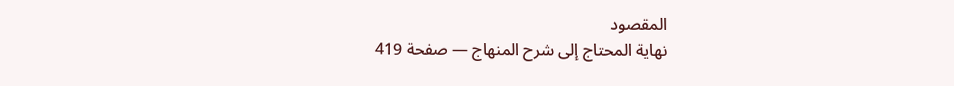المقصود
نهاية المحتاج إلى شرح المنهاج — صفحة 419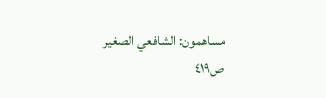مساهمون: الشافعي الصغير
ص٤١٩